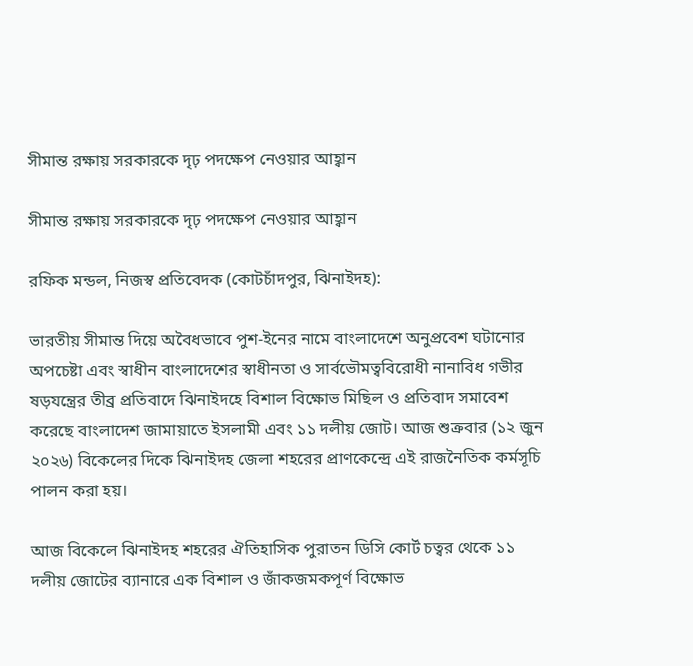সীমান্ত রক্ষায় সরকারকে দৃঢ় পদক্ষেপ নেওয়ার আহ্বান

সীমান্ত রক্ষায় সরকারকে দৃঢ় পদক্ষেপ নেওয়ার আহ্বান

রফিক মন্ডল, নিজস্ব প্রতিবেদক (কোটচাঁদপুর, ঝিনাইদহ):

ভারতীয় সীমান্ত দিয়ে অবৈধভাবে পুশ-ইনের নামে বাংলাদেশে অনুপ্রবেশ ঘটানোর অপচেষ্টা এবং স্বাধীন বাংলাদেশের স্বাধীনতা ও সার্বভৌমত্ববিরোধী নানাবিধ গভীর ষড়যন্ত্রের তীব্র প্রতিবাদে ঝিনাইদহে বিশাল বিক্ষোভ মিছিল ও প্রতিবাদ সমাবেশ করেছে বাংলাদেশ জামায়াতে ইসলামী এবং ১১ দলীয় জোট। আজ শুক্রবার (১২ জুন ২০২৬) বিকেলের দিকে ঝিনাইদহ জেলা শহরের প্রাণকেন্দ্রে এই রাজনৈতিক কর্মসূচি পালন করা হয়।

আজ বিকেলে ঝিনাইদহ শহরের ঐতিহাসিক পুরাতন ডিসি কোর্ট চত্বর থেকে ১১ দলীয় জোটের ব্যানারে এক বিশাল ও জাঁকজমকপূর্ণ বিক্ষোভ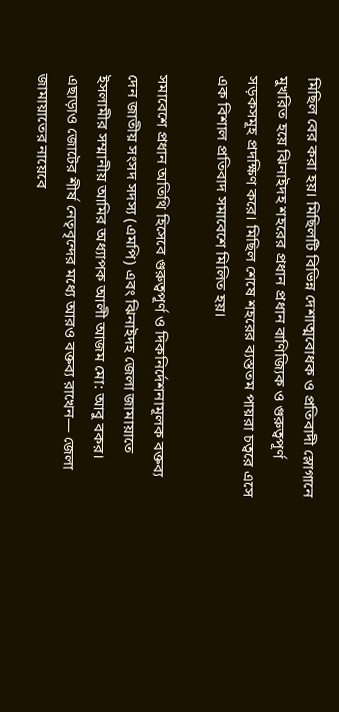মিছিল বের করা হয়। মিছিলটি বিভিন্ন দেশাত্মবোধক ও প্রতিবাদী স্লোগানে মুখরিত হয়ে ঝিনাইদহ শহরের প্রধান প্রধান বাণিজ্যিক ও গুরুত্বপূর্ণ সড়কসমূহ প্রদক্ষিণ করে। মিছিল শেষে শহরের ব্যস্ততম পায়রা চত্বরে এসে এক বিশাল প্রতিবাদ সমাবেশে মিলিত হয়।

সমাবেশে প্রধান অতিথি হিসেবে গুরুত্বপূর্ণ ও দিকনির্দেশনামূলক বক্তব্য দেন জাতীয় সংসদ সদস্য (এমপি) এবং ঝিনাইদহ জেলা জামায়াতে ইসলামীর সম্মানীয় আমির অধ্যাপক আলী আজম মো: আবু বকর। এছাড়াও জোটের শীর্ষ নেতৃবৃন্দের মধ্যে আরও বক্তব্য রাখেন— জেলা জামায়াতের নায়েবে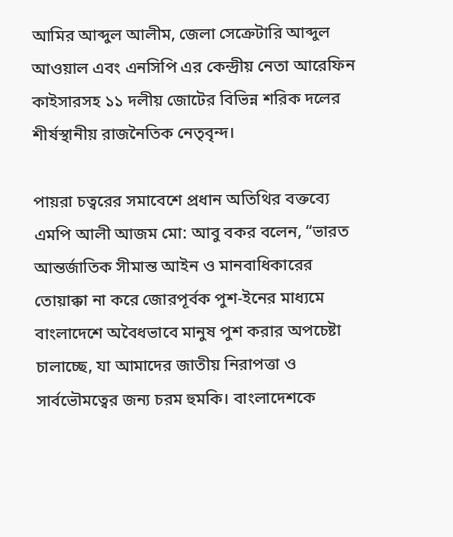আমির আব্দুল আলীম, জেলা সেক্রেটারি আব্দুল আওয়াল এবং এনসিপি এর কেন্দ্রীয় নেতা আরেফিন কাইসারসহ ১১ দলীয় জোটের বিভিন্ন শরিক দলের শীর্ষস্থানীয় রাজনৈতিক নেতৃবৃন্দ।

পায়রা চত্বরের সমাবেশে প্রধান অতিথির বক্তব্যে এমপি আলী আজম মো: আবু বকর বলেন, “ভারত আন্তর্জাতিক সীমান্ত আইন ও মানবাধিকারের তোয়াক্কা না করে জোরপূর্বক পুশ-ইনের মাধ্যমে বাংলাদেশে অবৈধভাবে মানুষ পুশ করার অপচেষ্টা চালাচ্ছে, যা আমাদের জাতীয় নিরাপত্তা ও সার্বভৌমত্বের জন্য চরম হুমকি। বাংলাদেশকে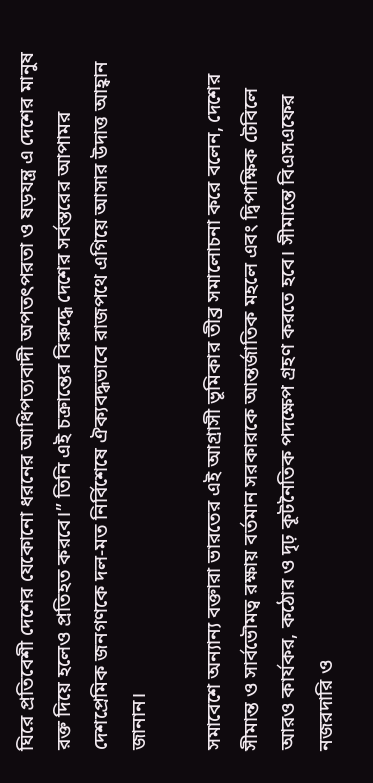ঘিরে প্রতিবেশী দেশের যেকোনো ধরনের আধিপত্যবাদী অপতৎপরতা ও ষড়যন্ত্র এ দেশের মানুষ রক্ত দিয়ে হলেও প্রতিহত করবে।” তিনি এই চক্রান্তের বিরুদ্ধে দেশের সর্বস্তরের আপামর দেশপ্রেমিক জনগণকে দল-মত নির্বিশেষে ঐক্যবদ্ধভাবে রাজপথে এগিয়ে আসার উদাত্ত আহ্বান জানান।

সমাবেশে অন্যান্য বক্তারা ভারতের এই আগ্রাসী ভূমিকার তীব্র সমালোচনা করে বলেন, দেশের সীমান্ত ও সার্বভৌমত্ব রক্ষায় বর্তমান সরকারকে আন্তর্জাতিক মহলে এবং দ্বিপাক্ষিক টেবিলে আরও কার্যকর, কঠোর ও দৃঢ় কূটনৈতিক পদক্ষেপ গ্রহণ করতে হবে। সীমান্তে বিএসএফের নজরদারি ও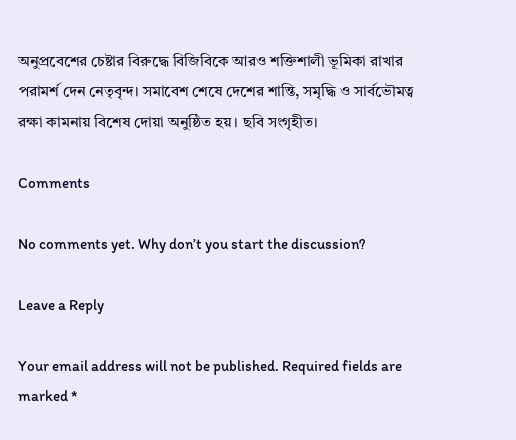অনুপ্রবেশের চেষ্টার বিরুদ্ধে বিজিবিকে আরও শক্তিশালী ভূমিকা রাখার পরামর্শ দেন নেতৃবৃন্দ। সমাবেশ শেষে দেশের শান্তি, সমৃদ্ধি ও সার্বভৌমত্ব রক্ষা কামনায় বিশেষ দোয়া অনুষ্ঠিত হয়। ছবি সংগৃহীত।

Comments

No comments yet. Why don’t you start the discussion?

Leave a Reply

Your email address will not be published. Required fields are marked *